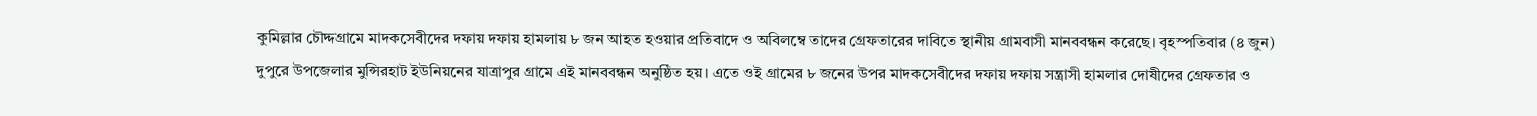কুমিল্লার চৌদ্দগ্রামে মাদকসেবীদের দফায় দফায় হামলায় ৮ জন আহত হওয়ার প্রতিবাদে ও অবিলম্বে তাদের গ্রেফতারের দাবিতে স্থানীয় গ্রামবাসী মানববন্ধন করেছে। বৃহস্পতিবার (৪ জুন) দুপুরে উপজেলার মুন্সিরহাট ইউনিয়নের যাত্রাপুর গ্রামে এই মানববন্ধন অনুষ্ঠিত হয়। এতে ওই গ্রামের ৮ জনের উপর মাদকসেবীদের দফায় দফায় সন্ত্রাসী হামলার দোষীদের গ্রেফতার ও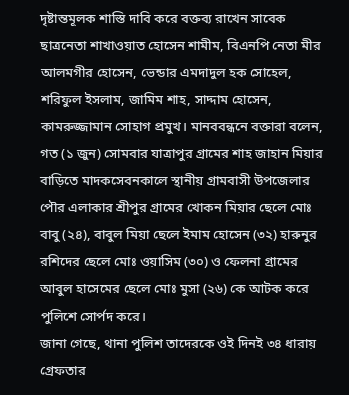দৃষ্টান্তমূলক শাস্তি দাবি করে বক্তব্য রাখেন সাবেক ছাত্রনেতা শাখাওয়াত হোসেন শামীম, বিএনপি নেতা মীর আলমগীর হোসেন, ভেন্ডার এমদাদুল হক সোহেল, শরিফুল ইসলাম, জামিম শাহ, সাদ্দাম হোসেন, কামরুজ্জামান সোহাগ প্রমুখ। মানববন্ধনে বক্তারা বলেন, গত (১ জুন) সোমবার যাত্রাপুর গ্রামের শাহ জাহান মিয়ার বাড়িতে মাদকসেবনকালে স্থানীয় গ্রামবাসী উপজেলার পৌর এলাকার শ্রীপুর গ্রামের খোকন মিয়ার ছেলে মোঃ বাবু (২৪), বাবুল মিয়া ছেলে ইমাম হোসেন (৩২) হারুনুর রশিদের ছেলে মোঃ ওয়াসিম (৩০) ও ফেলনা গ্রামের আবুল হাসেমের ছেলে মোঃ মুসা (২৬) কে আটক করে পুলিশে সোর্পদ করে।
জানা গেছে, থানা পুলিশ তাদেরকে ওই দিনই ৩৪ ধারায় গ্রেফতার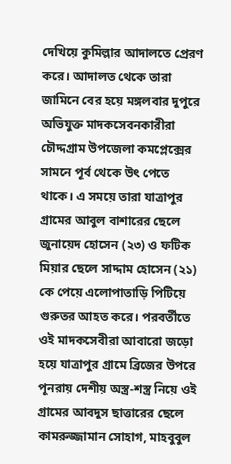দেখিয়ে কুমিল্লার আদালতে প্রেরণ করে। আদালত থেকে তারা জামিনে বের হয়ে মঙ্গলবার দুপুরে অভিযুক্ত মাদকসেবনকারীরা চৌদ্দগ্রাম উপজেলা কমপ্লেক্সের সামনে পূর্ব থেকে উৎ পেতে থাকে। এ সময়ে তারা যাত্রাপুর গ্রামের আবুল বাশারের ছেলে জুনায়েদ হোসেন (২৩) ও ফটিক মিয়ার ছেলে সাদ্দাম হোসেন (২১) কে পেয়ে এলোপাতাড়ি পিটিয়ে গুরুতর আহত করে। পরবর্তীতে ওই মাদকসেবীরা আবারো জড়ো হয়ে যাত্রাপুর গ্রামে ব্রিজের উপরে পূনরায় দেশীয় অস্ত্র-শস্ত্র নিয়ে ওই গ্রামের আবদুস ছাত্তারের ছেলে কামরুজ্জামান সোহাগ, মাহবুবুল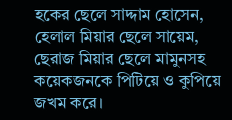হকের ছেলে সাদ্দাম হোসেন, হেলাল মিয়ার ছেলে সায়েম, ছেরাজ মিয়ার ছেলে মামুনসহ কয়েকজনকে পিটিয়ে ও কুপিয়ে জখম করে।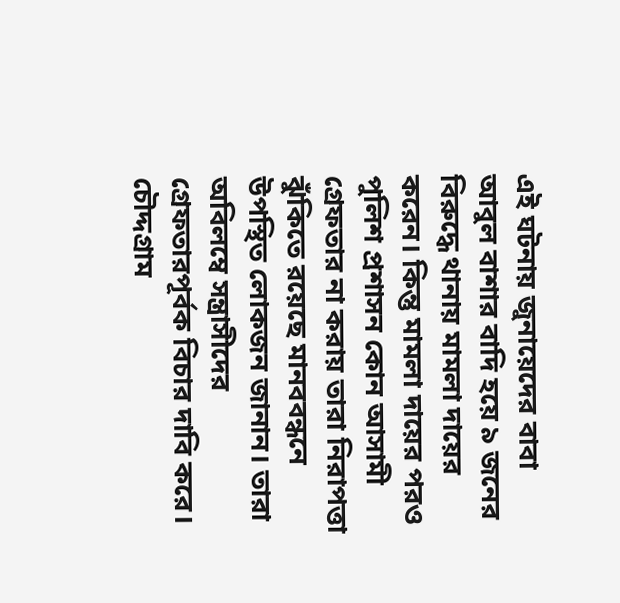এই ঘটনায় জুনায়েদের বাবা আবুল বাশার বাদি হয়ে ৯ জনের বিরুদ্ধে থানায় মামলা দায়ের করেন। কিন্তু মামলা দায়ের পরও পুলিশ প্রশাসন কোন আসামী গ্রেফতার না করায় তারা নিরাপত্তা ঝুঁকিতে রয়েছে মানববন্ধনে উপস্থিত লোকজন জানান। তারা অবিলম্বে সন্ত্রাসীদের গ্রেফতারপূর্বক বিচার দাবি করে।
চৌদ্দগ্রাম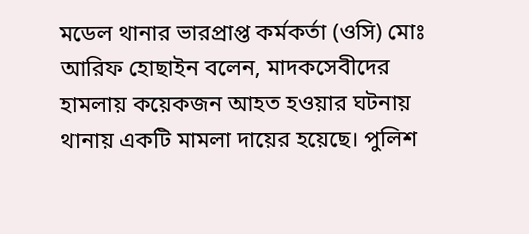মডেল থানার ভারপ্রাপ্ত কর্মকর্তা (ওসি) মোঃ আরিফ হোছাইন বলেন, মাদকসেবীদের হামলায় কয়েকজন আহত হওয়ার ঘটনায় থানায় একটি মামলা দায়ের হয়েছে। পুলিশ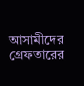আসামীদের গ্রেফতারের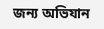জন্য অভিযান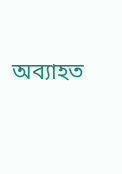অব্যাহত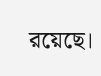রয়েছে।